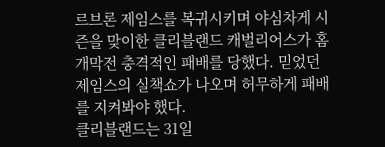르브론 제임스를 복귀시키며 야심차게 시즌을 맞이한 클리블랜드 캐벌리어스가 홈 개막전 충격적인 패배를 당했다. 믿었던 제임스의 실책쇼가 나오며 허무하게 패배를 지켜봐야 했다.
클리블랜드는 31일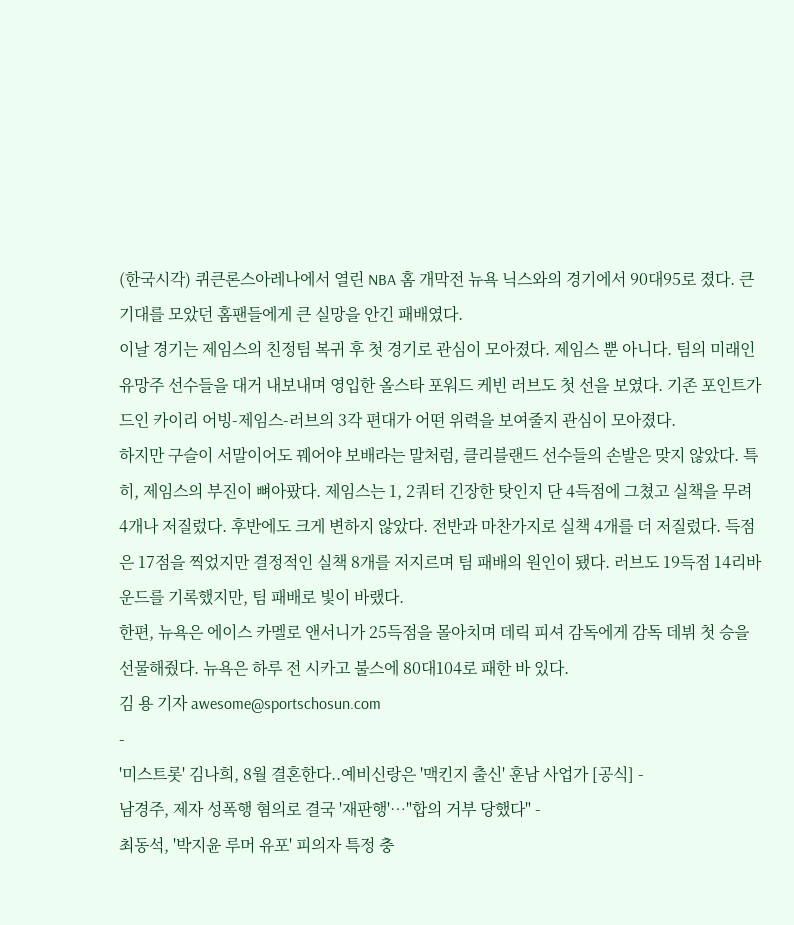(한국시각) 퀴큰론스아레나에서 열린 NBA 홈 개막전 뉴욕 닉스와의 경기에서 90대95로 졌다. 큰 기대를 모았던 홈팬들에게 큰 실망을 안긴 패배였다.
이날 경기는 제임스의 친정팀 복귀 후 첫 경기로 관심이 모아졌다. 제임스 뿐 아니다. 팀의 미래인 유망주 선수들을 대거 내보내며 영입한 올스타 포워드 케빈 러브도 첫 선을 보였다. 기존 포인트가드인 카이리 어빙-제임스-러브의 3각 편대가 어떤 위력을 보여줄지 관심이 모아졌다.
하지만 구슬이 서말이어도 꿰어야 보배라는 말처럼, 클리블랜드 선수들의 손발은 맞지 않았다. 특히, 제임스의 부진이 뼈아팠다. 제임스는 1, 2쿼터 긴장한 탓인지 단 4득점에 그쳤고 실책을 무려 4개나 저질렀다. 후반에도 크게 변하지 않았다. 전반과 마찬가지로 실책 4개를 더 저질렀다. 득점은 17점을 찍었지만 결정적인 실책 8개를 저지르며 팀 패배의 원인이 됐다. 러브도 19득점 14리바운드를 기록했지만, 팀 패배로 빛이 바랬다.
한편, 뉴욕은 에이스 카멜로 앤서니가 25득점을 몰아치며 데릭 피셔 감독에게 감독 데뷔 첫 승을 선물해줬다. 뉴욕은 하루 전 시카고 불스에 80대104로 패한 바 있다.
김 용 기자 awesome@sportschosun.com
-
'미스트롯' 김나희, 8월 결혼한다..예비신랑은 '맥킨지 출신' 훈남 사업가 [공식] -
남경주, 제자 성폭행 혐의로 결국 '재판행'…"합의 거부 당했다" -
최동석, '박지윤 루머 유포' 피의자 특정 충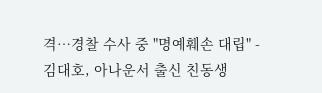격…경찰 수사 중 "명예훼손 대립" -
김대호, 아나운서 출신 친동생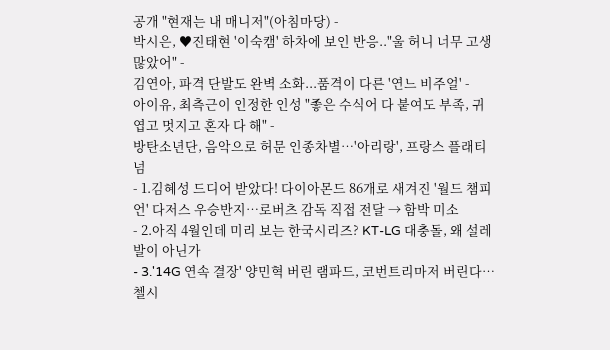공개 "현재는 내 매니저"(아침마당) -
박시은, ♥진태현 '이숙캠' 하차에 보인 반응.."울 허니 너무 고생 많았어" -
김연아, 파격 단발도 완벽 소화...품격이 다른 '연느 비주얼' -
아이유, 최측근이 인정한 인성 "좋은 수식어 다 붙여도 부족, 귀엽고 멋지고 혼자 다 해" -
방탄소년단, 음악으로 허문 인종차별…'아리랑', 프랑스 플래티넘
- 1.김혜성 드디어 받았다! 다이아몬드 86개로 새겨진 '월드 챔피언' 다저스 우승반지…로버츠 감독 직접 전달 → 함박 미소
- 2.아직 4월인데 미리 보는 한국시리즈? KT-LG 대충돌, 왜 설레발이 아닌가
- 3.'14G 연속 결장' 양민혁 버린 램파드, 코번트리마저 버린다…첼시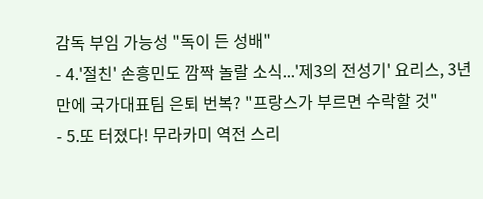감독 부임 가능성 "독이 든 성배"
- 4.'절친' 손흥민도 깜짝 놀랄 소식...'제3의 전성기' 요리스, 3년 만에 국가대표팀 은퇴 번복? "프랑스가 부르면 수락할 것"
- 5.또 터졌다! 무라카미 역전 스리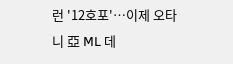런 '12호포'…이제 오타니 亞 ML 데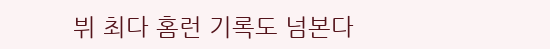뷔 최다 홈런 기록도 넘본다